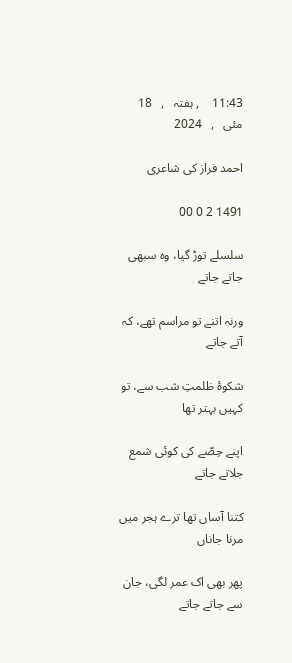11:43    , ہفتہ   ,   18    مئی   ,   2024

احمد فراز کی شاعری

1491 2 0 00

سلسلے توڑ گیا، وہ سبھی جاتے جاتے

ورنہ اتنے تو مراسم تھے، کہ آتے جاتے

شکوۂ ظلمتِ شب سے، تو کہیں‌ بہتر تھا

اپنے حِصّے کی کوئی شمع جلاتے جاتے

کتنا آساں تھا ترے ہجر میں مرنا جاناں

پھر بھی اک عمر لگی، جان سے جاتے جاتے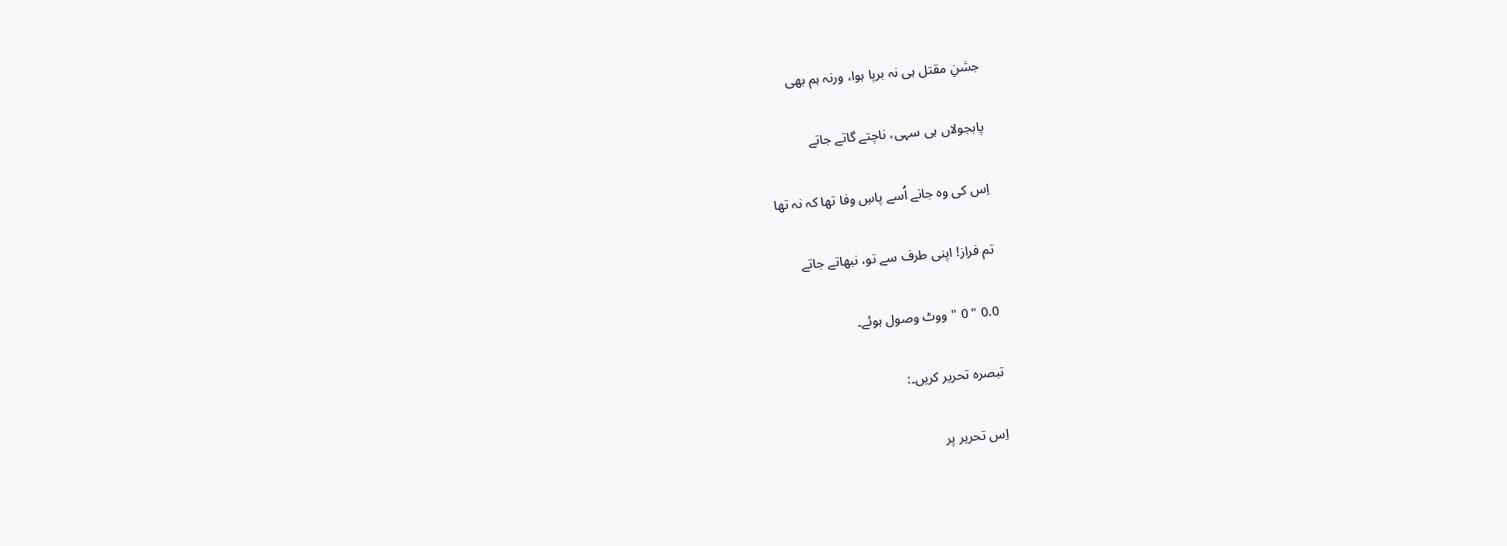جشنِ مقتل ہی نہ برپا ہوا، ورنہ ہم بھی

پابجولاں ہی سہی، ناچتے گاتے جاتے

اِس کی وہ جانے اُسے پاسِ وفا تھا کہ نہ تھا

تم فراز! اپنی طرف سے تو، نبھاتے جاتے

0.0 " 0 "ووٹ وصول ہوئے۔

تبصرہ تحریر کریں۔:

اِس تحریر پر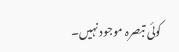کوئی تبصرہ موجود نہیں۔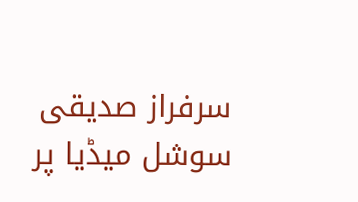سرفراز صدیقی سوشل میڈیا پر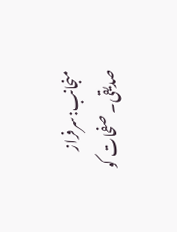منجانب:سرفراز صدیقی۔ صفحات کو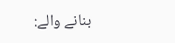بنانے والے: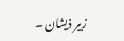زبیر ذیشان ۔